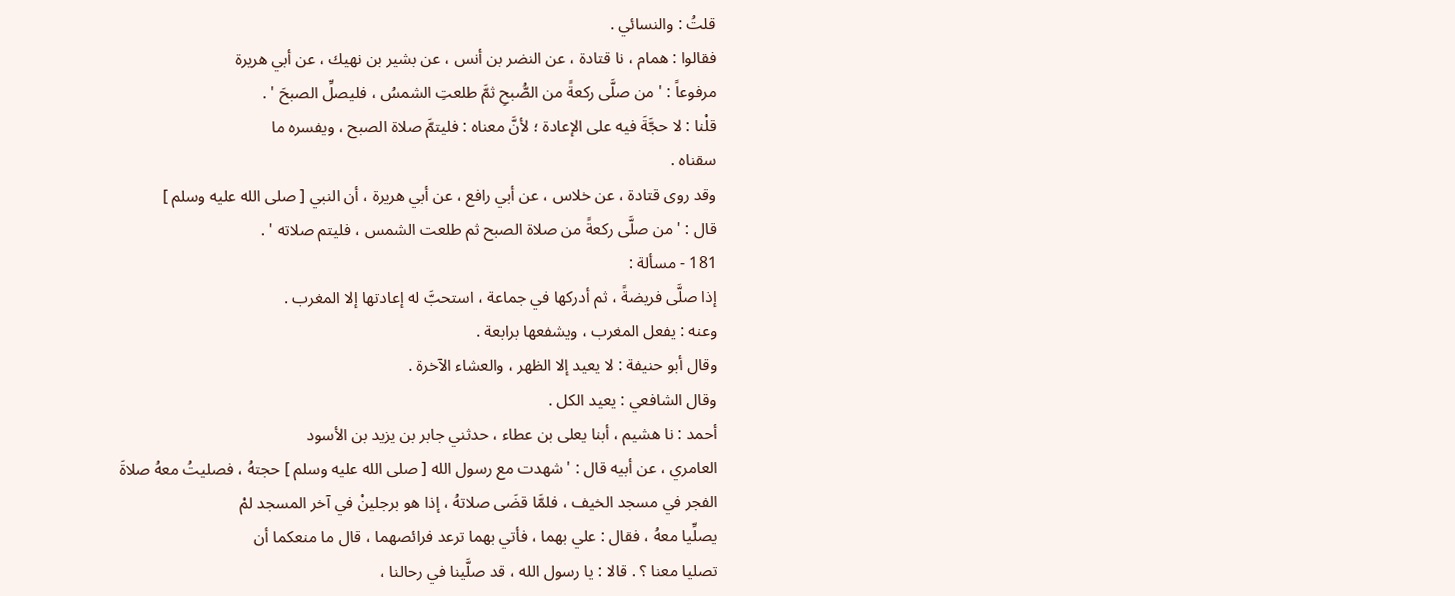قلتُ : والنسائي .
فقالوا : همام ، نا قتادة ، عن النضر بن أنس ، عن بشير بن نهيك ، عن أبي هريرة
مرفوعاً : ' من صلَّى ركعةً من الصُّبحِ ثمَّ طلعتِ الشمسُ ، فليصلِّ الصبحَ ' .
قلْنا : لا حجَّةَ فيه على الإعادة ؛ لأنَّ معناه : فليتمَّ صلاة الصبح ، ويفسره ما
سقناه .
وقد روى قتادة ، عن خلاس ، عن أبي رافع ، عن أبي هريرة ، أن النبي [ صلى الله عليه وسلم ]
قال : ' من صلَّى ركعةً من صلاة الصبح ثم طلعت الشمس ، فليتم صلاته ' .
181 - مسألة :
إذا صلَّى فريضةً ، ثم أدركها في جماعة ، استحبَّ له إعادتها إلا المغرب .
وعنه : يفعل المغرب ، ويشفعها برابعة .
وقال أبو حنيفة : لا يعيد إلا الظهر ، والعشاء الآخرة .
وقال الشافعي : يعيد الكل .
أحمد : نا هشيم ، أبنا يعلى بن عطاء ، حدثني جابر بن يزيد بن الأسود
العامري ، عن أبيه قال : ' شهدت مع رسول الله [ صلى الله عليه وسلم ] حجتهُ ، فصليتُ معهُ صلاةَ
الفجر في مسجد الخيف ، فلمَّا قضَى صلاتهُ ، إذا هو برجلينْ في آخر المسجد لمْ
يصلِّيا معهُ ، فقال : علي بهما ، فأتي بهما ترعد فرائصهما ، قال ما منعكما أن
تصليا معنا ؟ . قالا : يا رسول الله ، قد صلَّينا في رحالنا ،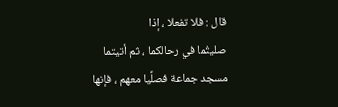قال : فلا تفعلا ، إذا
صليتُما في رحالكما ، ثم أتيتما مسجد جماعة فصلِّيا معهم ، فإنها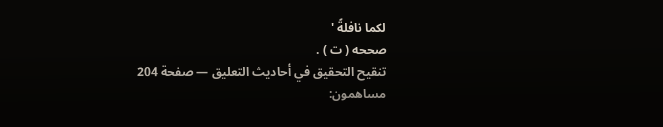لكما نافلةً '
صححه ( ت ) .
تنقيح التحقيق في أحاديث التعليق — صفحة 204
مساهمون: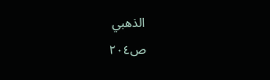الذهبي
ص٢٠٤